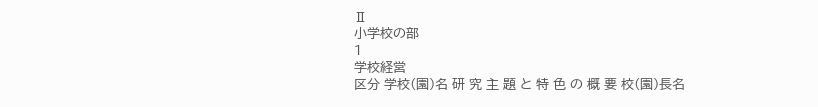Ⅱ
小学校の部
1
学校経営
区分 学校(園)名 研 究 主 題 と 特 色 の 概 要 校(園)長名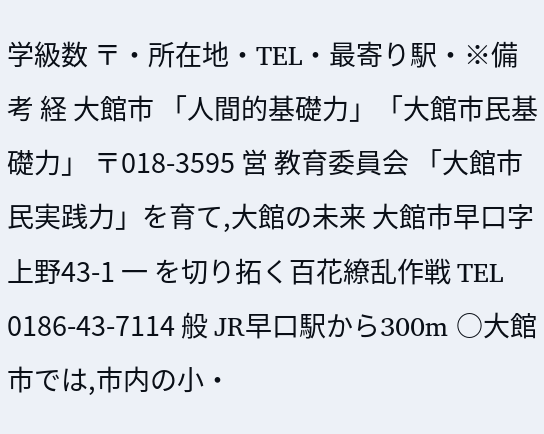学級数 〒・所在地・TEL・最寄り駅・※備考 経 大館市 「人間的基礎力」「大館市民基礎力」 〒018-3595 営 教育委員会 「大館市民実践力」を育て,大館の未来 大館市早口字上野43-1 一 を切り拓く百花繚乱作戦 TEL 0186-43-7114 般 JR早口駅から300m ○大館市では,市内の小・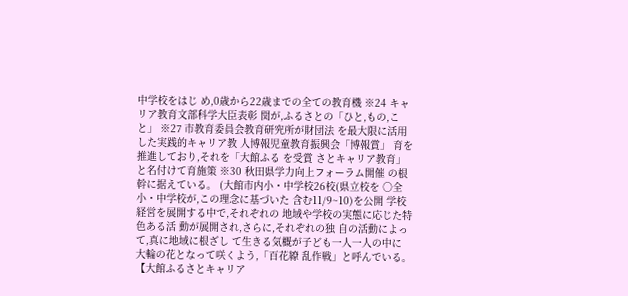中学校をはじ め,0歳から22歳までの全ての教育機 ※24 キャリア教育文部科学大臣表彰 関が,ふるさとの「ひと,もの,こと」 ※27 市教育委員会教育研究所が財団法 を最大限に活用した実践的キャリア教 人博報児童教育振興会「博報賞」 育を推進しており,それを「大館ふる を受賞 さとキャリア教育」と名付けて育施策 ※30 秋田県学力向上フォーラム開催 の根幹に据えている。 (大館市内小・中学校26校(県立校を ○全小・中学校が,この理念に基づいた 含む11/9~10)を公開 学校経営を展開する中で,それぞれの 地域や学校の実態に応じた特色ある活 動が展開され,さらに,それぞれの独 自の活動によって,真に地域に根ざし て生きる気概が子ども一人一人の中に 大輪の花となって咲くよう,「百花繚 乱作戦」と呼んでいる。 【大館ふるさとキャリア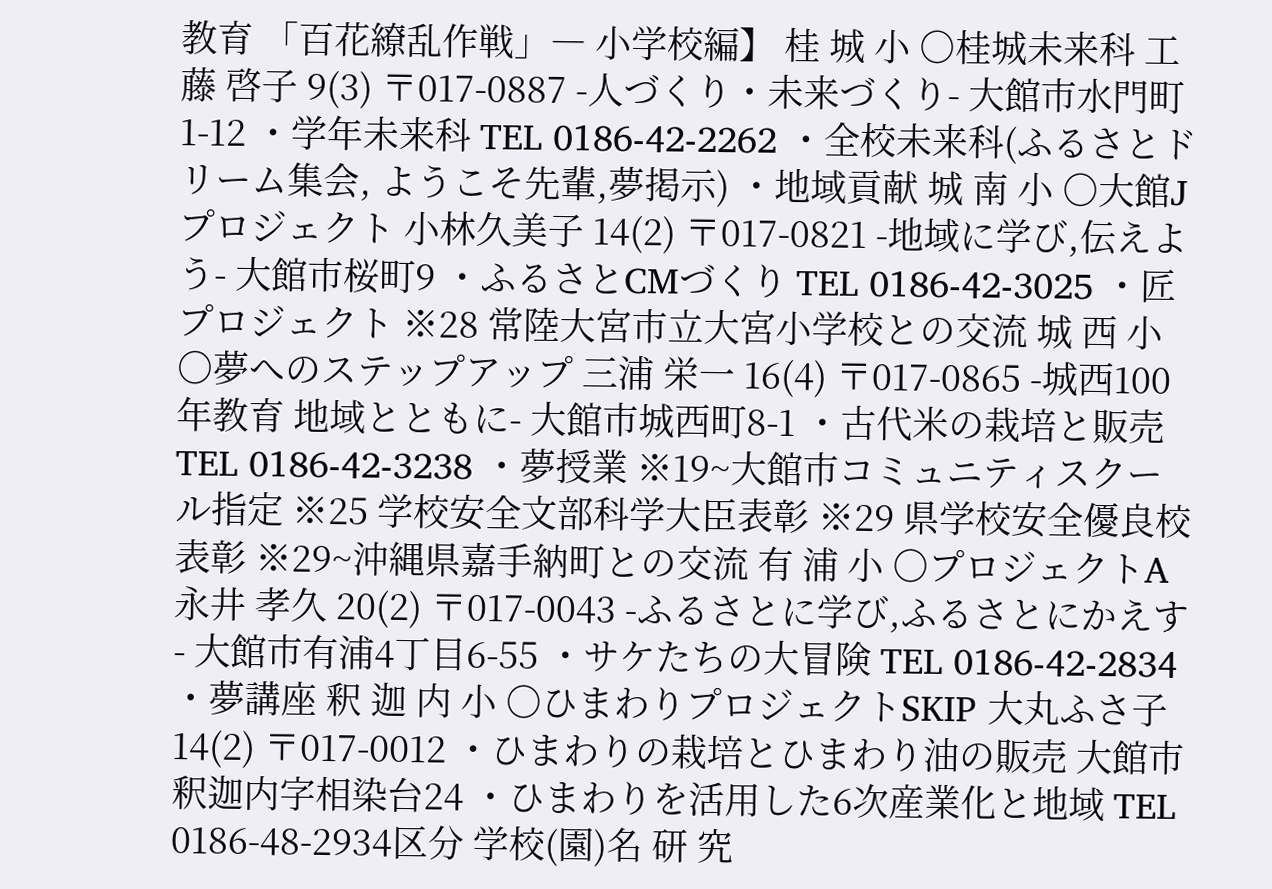教育 「百花繚乱作戦」― 小学校編】 桂 城 小 ○桂城未来科 工藤 啓子 9(3) 〒017-0887 -人づくり・未来づくり- 大館市水門町1-12 ・学年未来科 TEL 0186-42-2262 ・全校未来科(ふるさとドリーム集会, ようこそ先輩,夢掲示) ・地域貢献 城 南 小 ○大館Jプロジェクト 小林久美子 14(2) 〒017-0821 -地域に学び,伝えよう- 大館市桜町9 ・ふるさとCMづくり TEL 0186-42-3025 ・匠プロジェクト ※28 常陸大宮市立大宮小学校との交流 城 西 小 ○夢へのステップアップ 三浦 栄一 16(4) 〒017-0865 -城西100年教育 地域とともに- 大館市城西町8-1 ・古代米の栽培と販売 TEL 0186-42-3238 ・夢授業 ※19~大館市コミュニティスクール指定 ※25 学校安全文部科学大臣表彰 ※29 県学校安全優良校 表彰 ※29~沖縄県嘉手納町との交流 有 浦 小 ○プロジェクトA 永井 孝久 20(2) 〒017-0043 -ふるさとに学び,ふるさとにかえす- 大館市有浦4丁目6-55 ・サケたちの大冒険 TEL 0186-42-2834 ・夢講座 釈 迦 内 小 ○ひまわりプロジェクトSKIP 大丸ふさ子 14(2) 〒017-0012 ・ひまわりの栽培とひまわり油の販売 大館市釈迦内字相染台24 ・ひまわりを活用した6次産業化と地域 TEL 0186-48-2934区分 学校(園)名 研 究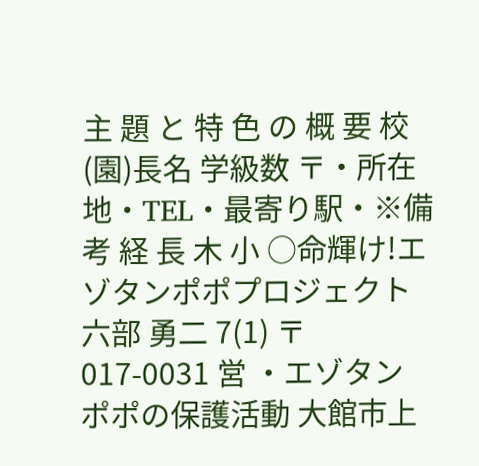主 題 と 特 色 の 概 要 校(園)長名 学級数 〒・所在地・TEL・最寄り駅・※備考 経 長 木 小 ○命輝け!エゾタンポポプロジェクト 六部 勇二 7(1) 〒017-0031 営 ・エゾタンポポの保護活動 大館市上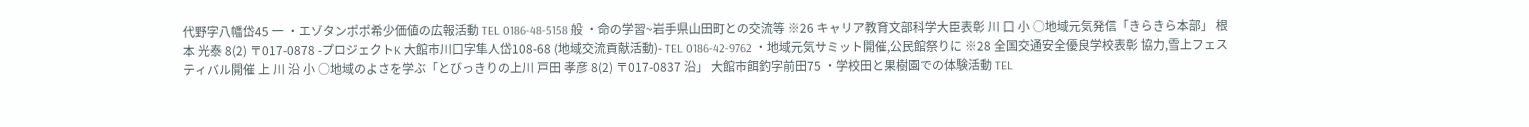代野字八幡岱45 一 ・エゾタンポポ希少価値の広報活動 TEL 0186-48-5158 般 ・命の学習~岩手県山田町との交流等 ※26 キャリア教育文部科学大臣表彰 川 口 小 ○地域元気発信「きらきら本部」 根本 光泰 8(2) 〒017-0878 -プロジェクトK 大館市川口字隼人岱108-68 (地域交流貢献活動)- TEL 0186-42-9762 ・地域元気サミット開催,公民館祭りに ※28 全国交通安全優良学校表彰 協力,雪上フェスティバル開催 上 川 沿 小 ○地域のよさを学ぶ「とびっきりの上川 戸田 孝彦 8(2) 〒017-0837 沿」 大館市餌釣字前田75 ・学校田と果樹園での体験活動 TEL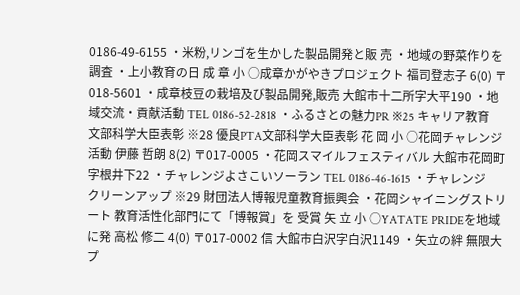0186-49-6155 ・米粉,リンゴを生かした製品開発と販 売 ・地域の野菜作りを調査 ・上小教育の日 成 章 小 ○成章かがやきプロジェクト 福司登志子 6(0) 〒018-5601 ・成章枝豆の栽培及び製品開発,販売 大館市十二所字大平190 ・地域交流・貢献活動 TEL 0186-52-2818 ・ふるさとの魅力PR ※25 キャリア教育文部科学大臣表彰 ※28 優良PTA文部科学大臣表彰 花 岡 小 ○花岡チャレンジ活動 伊藤 哲朗 8(2) 〒017-0005 ・花岡スマイルフェスティバル 大館市花岡町字根井下22 ・チャレンジよさこいソーラン TEL 0186-46-1615 ・チャレンジクリーンアップ ※29 財団法人博報児童教育振興会 ・花岡シャイニングストリート 教育活性化部門にて「博報賞」を 受賞 矢 立 小 ○YATATE PRIDEを地域に発 高松 修二 4(0) 〒017-0002 信 大館市白沢字白沢1149 ・矢立の絆 無限大プ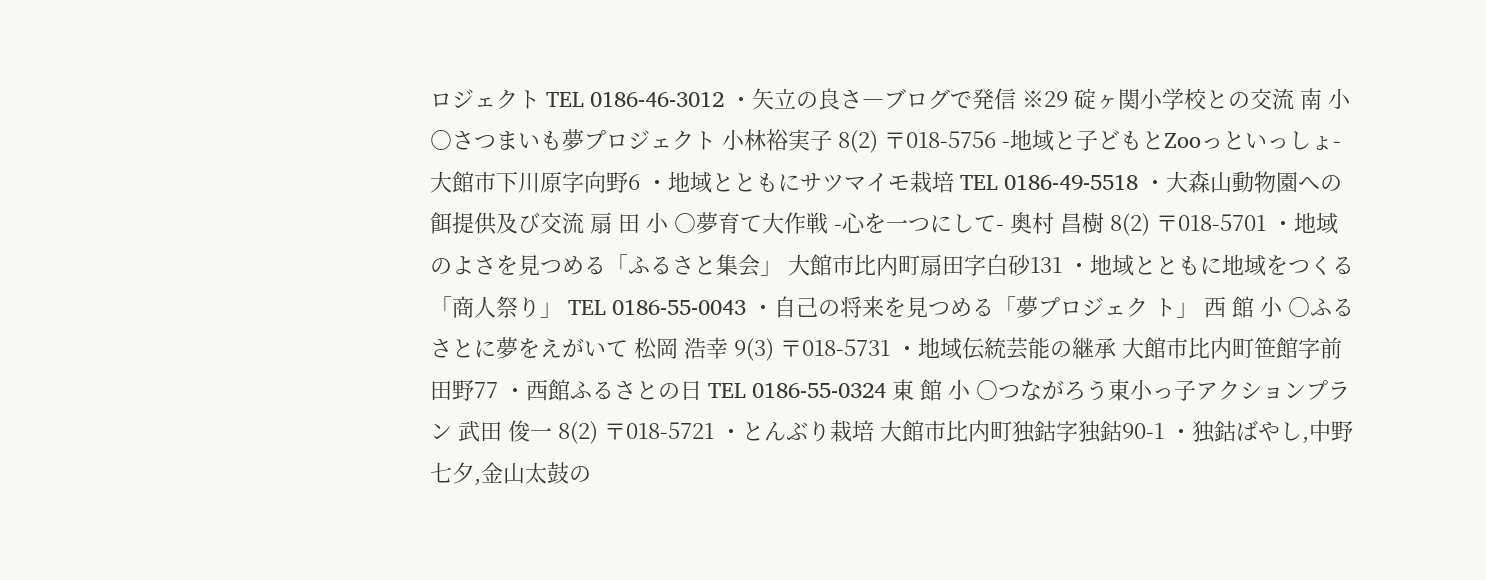ロジェクト TEL 0186-46-3012 ・矢立の良さ―ブログで発信 ※29 碇ヶ関小学校との交流 南 小 ○さつまいも夢プロジェクト 小林裕実子 8(2) 〒018-5756 -地域と子どもとZooっといっしょ- 大館市下川原字向野6 ・地域とともにサツマイモ栽培 TEL 0186-49-5518 ・大森山動物園への餌提供及び交流 扇 田 小 ○夢育て大作戦 -心を一つにして- 奥村 昌樹 8(2) 〒018-5701 ・地域のよさを見つめる「ふるさと集会」 大館市比内町扇田字白砂131 ・地域とともに地域をつくる「商人祭り」 TEL 0186-55-0043 ・自己の将来を見つめる「夢プロジェク ト」 西 館 小 ○ふるさとに夢をえがいて 松岡 浩幸 9(3) 〒018-5731 ・地域伝統芸能の継承 大館市比内町笹館字前田野77 ・西館ふるさとの日 TEL 0186-55-0324 東 館 小 ○つながろう東小っ子アクションプラン 武田 俊一 8(2) 〒018-5721 ・とんぶり栽培 大館市比内町独鈷字独鈷90-1 ・独鈷ばやし,中野七夕,金山太鼓の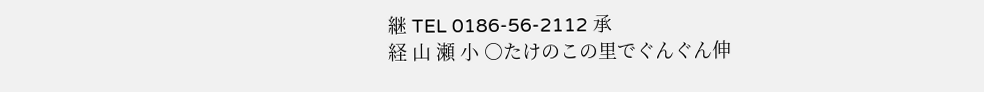継 TEL 0186-56-2112 承
経 山 瀬 小 ○たけのこの里でぐんぐん伸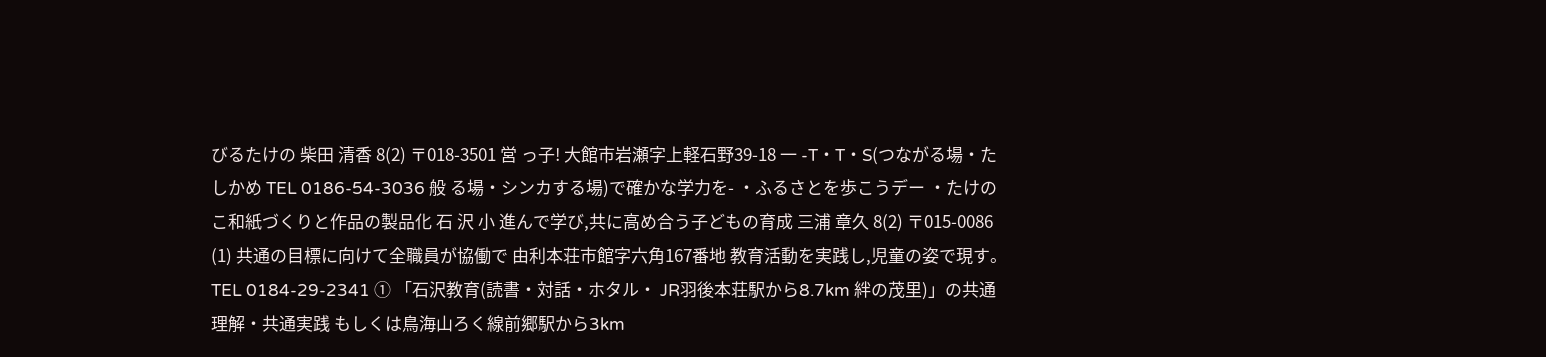びるたけの 柴田 清香 8(2) 〒018-3501 営 っ子! 大館市岩瀬字上軽石野39-18 一 -T・T・S(つながる場・たしかめ TEL 0186-54-3036 般 る場・シンカする場)で確かな学力を- ・ふるさとを歩こうデー ・たけのこ和紙づくりと作品の製品化 石 沢 小 進んで学び,共に高め合う子どもの育成 三浦 章久 8(2) 〒015-0086 (1) 共通の目標に向けて全職員が協働で 由利本荘市館字六角167番地 教育活動を実践し,児童の姿で現す。 TEL 0184-29-2341 ① 「石沢教育(読書・対話・ホタル・ JR羽後本荘駅から8.7km 絆の茂里)」の共通理解・共通実践 もしくは鳥海山ろく線前郷駅から3km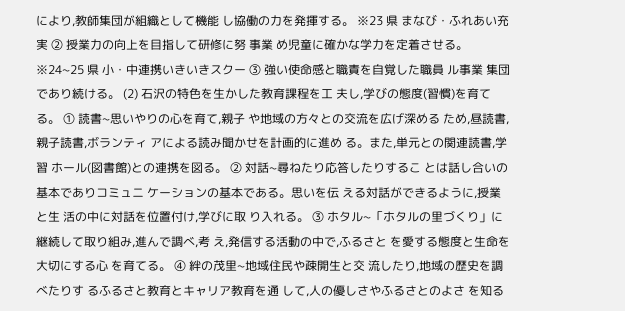により,教師集団が組織として機能 し協働の力を発揮する。 ※23 県 まなび・ふれあい充実 ② 授業力の向上を目指して研修に努 事業 め児童に確かな学力を定着させる。 ※24~25 県 小・中連携いきいきスクー ③ 強い使命感と職責を自覚した職員 ル事業 集団であり続ける。 (2) 石沢の特色を生かした教育課程を工 夫し,学びの態度(習慣)を育てる。 ① 読書~思いやりの心を育て,親子 や地域の方々との交流を広げ深める ため,昼読書,親子読書,ボランティ アによる読み聞かせを計画的に進め る。また,単元との関連読書,学習 ホール(図書館)との連携を図る。 ② 対話~尋ねたり応答したりするこ とは話し合いの基本でありコミュニ ケーションの基本である。思いを伝 える対話ができるように,授業と生 活の中に対話を位置付け,学びに取 り入れる。 ③ ホタル~「ホタルの里づくり」に 継続して取り組み,進んで調べ,考 え,発信する活動の中で,ふるさと を愛する態度と生命を大切にする心 を育てる。 ④ 絆の茂里~地域住民や疎開生と交 流したり,地域の歴史を調べたりす るふるさと教育とキャリア教育を通 して,人の優しさやふるさとのよさ を知る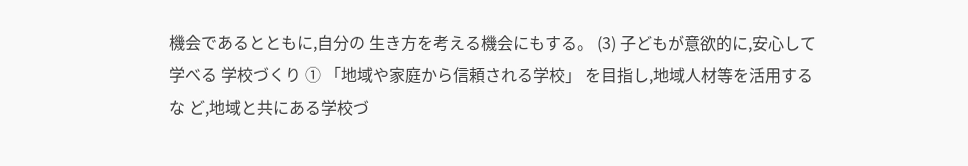機会であるとともに,自分の 生き方を考える機会にもする。 (3) 子どもが意欲的に,安心して学べる 学校づくり ① 「地域や家庭から信頼される学校」 を目指し,地域人材等を活用するな ど,地域と共にある学校づ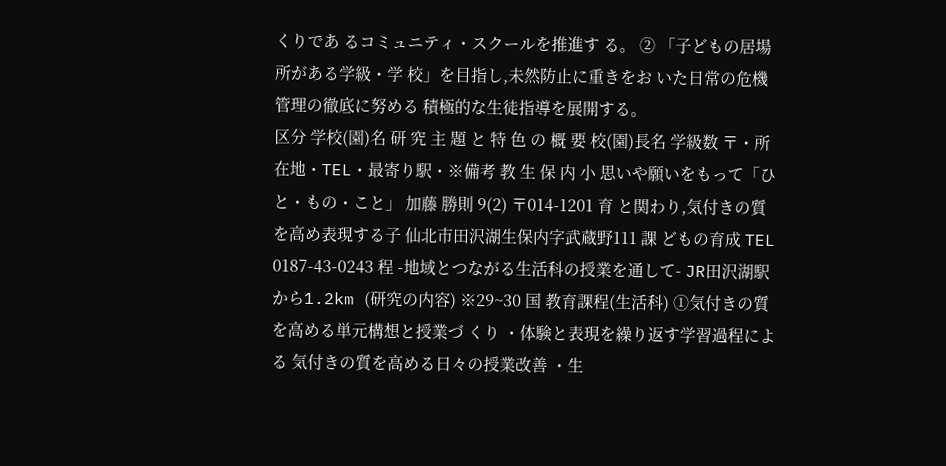くりであ るコミュニティ・スクールを推進す る。 ② 「子どもの居場所がある学級・学 校」を目指し,未然防止に重きをお いた日常の危機管理の徹底に努める 積極的な生徒指導を展開する。
区分 学校(園)名 研 究 主 題 と 特 色 の 概 要 校(園)長名 学級数 〒・所在地・TEL・最寄り駅・※備考 教 生 保 内 小 思いや願いをもって「ひと・もの・こと」 加藤 勝則 9(2) 〒014-1201 育 と関わり,気付きの質を高め表現する子 仙北市田沢湖生保内字武蔵野111 課 どもの育成 TEL 0187-43-0243 程 -地域とつながる生活科の授業を通して- JR田沢湖駅から1.2km (研究の内容) ※29~30 国 教育課程(生活科) ①気付きの質を高める単元構想と授業づ くり ・体験と表現を繰り返す学習過程による 気付きの質を高める日々の授業改善 ・生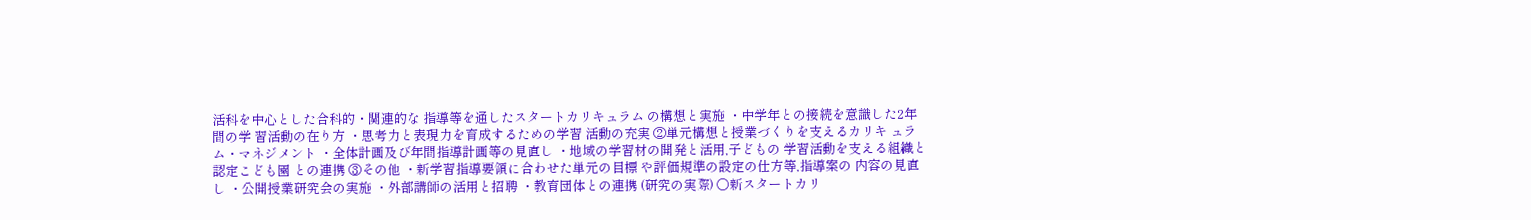活科を中心とした合科的・関連的な 指導等を通したスタートカリキュラム の構想と実施 ・中学年との接続を意識した2年間の学 習活動の在り方 ・思考力と表現力を育成するための学習 活動の充実 ②単元構想と授業づくりを支えるカリキ ュラム・マネジメント ・全体計画及び年間指導計画等の見直し ・地域の学習材の開発と活用,子どもの 学習活動を支える組織と認定こども園 との連携 ③その他 ・新学習指導要領に合わせた単元の目標 や評価規準の設定の仕方等,指導案の 内容の見直し ・公開授業研究会の実施 ・外部講師の活用と招聘 ・教育団体との連携 (研究の実際) ○新スタートカリ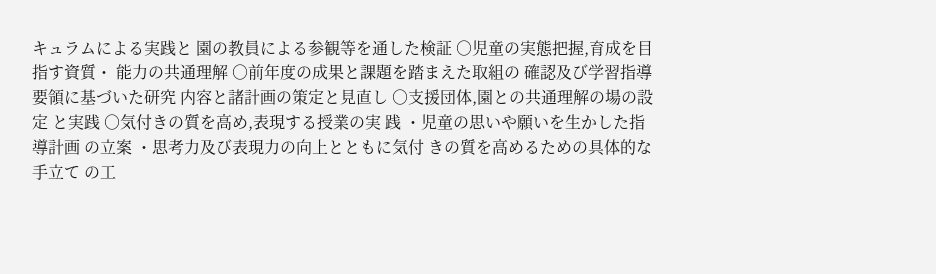キュラムによる実践と 園の教員による参観等を通した検証 ○児童の実態把握,育成を目指す資質・ 能力の共通理解 ○前年度の成果と課題を踏まえた取組の 確認及び学習指導要領に基づいた研究 内容と諸計画の策定と見直し ○支援団体,園との共通理解の場の設定 と実践 ○気付きの質を高め,表現する授業の実 践 ・児童の思いや願いを生かした指導計画 の立案 ・思考力及び表現力の向上とともに気付 きの質を高めるための具体的な手立て の工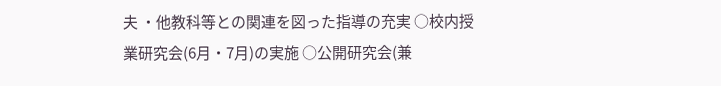夫 ・他教科等との関連を図った指導の充実 ○校内授業研究会(6月・7月)の実施 ○公開研究会(兼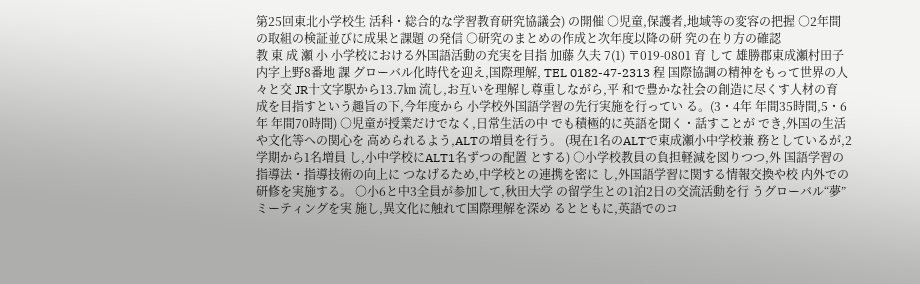第25回東北小学校生 活科・総合的な学習教育研究協議会) の開催 ○児童,保護者,地域等の変容の把握 ○2年間の取組の検証並びに成果と課題 の発信 ○研究のまとめの作成と次年度以降の研 究の在り方の確認
教 東 成 瀬 小 小学校における外国語活動の充実を目指 加藤 久夫 7(1) 〒019-0801 育 して 雄勝郡東成瀬村田子内字上野8番地 課 グローバル化時代を迎え,国際理解, TEL 0182-47-2313 程 国際協調の精神をもって世界の人々と交 JR十文字駅から13.7㎞ 流し,お互いを理解し尊重しながら,平 和で豊かな社会の創造に尽くす人材の育 成を目指すという趣旨の下,今年度から 小学校外国語学習の先行実施を行ってい る。(3・4年 年間35時間,5・6年 年間70時間) ○児童が授業だけでなく,日常生活の中 でも積極的に英語を聞く・話すことが でき,外国の生活や文化等への関心を 高められるよう,ALTの増員を行う。 (現在1名のALTで東成瀬小中学校兼 務としているが,2学期から1名増員 し,小中学校にALT1名ずつの配置 とする) ○小学校教員の負担軽減を図りつつ,外 国語学習の指導法・指導技術の向上に つなげるため,中学校との連携を密に し,外国語学習に関する情報交換や校 内外での研修を実施する。 ○小6と中3全員が参加して,秋田大学 の留学生との1泊2日の交流活動を行 うグローバル“夢”ミーティングを実 施し,異文化に触れて国際理解を深め るとともに,英語でのコ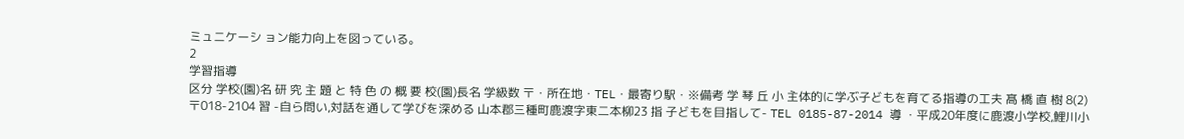ミュニケーシ ョン能力向上を図っている。
2
学習指導
区分 学校(園)名 研 究 主 題 と 特 色 の 概 要 校(園)長名 学級数 〒・所在地・TEL・最寄り駅・※備考 学 琴 丘 小 主体的に学ぶ子どもを育てる指導の工夫 髙 橋 直 樹 8(2) 〒018-2104 習 -自ら問い,対話を通して学びを深める 山本郡三種町鹿渡字東二本柳23 指 子どもを目指して- TEL 0185-87-2014 導 ・平成20年度に鹿渡小学校,鯉川小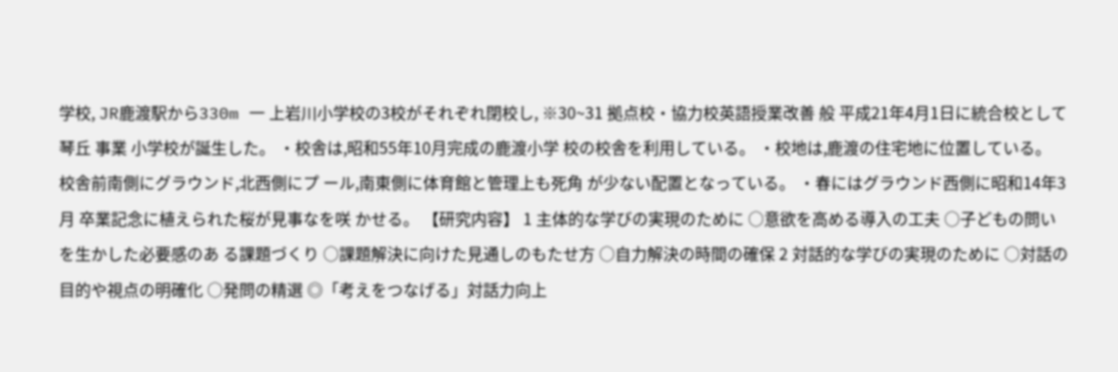学校, JR鹿渡駅から330m 一 上岩川小学校の3校がそれぞれ閉校し, ※30~31 拠点校・協力校英語授業改善 般 平成21年4月1日に統合校として琴丘 事業 小学校が誕生した。 ・校舎は,昭和55年10月完成の鹿渡小学 校の校舎を利用している。 ・校地は,鹿渡の住宅地に位置している。 校舎前南側にグラウンド,北西側にプ ール,南東側に体育館と管理上も死角 が少ない配置となっている。 ・春にはグラウンド西側に昭和14年3月 卒業記念に植えられた桜が見事なを咲 かせる。 【研究内容】 1 主体的な学びの実現のために ○意欲を高める導入の工夫 ○子どもの問いを生かした必要感のあ る課題づくり ○課題解決に向けた見通しのもたせ方 ○自力解決の時間の確保 2 対話的な学びの実現のために ○対話の目的や視点の明確化 ○発問の精選 ◎「考えをつなげる」対話力向上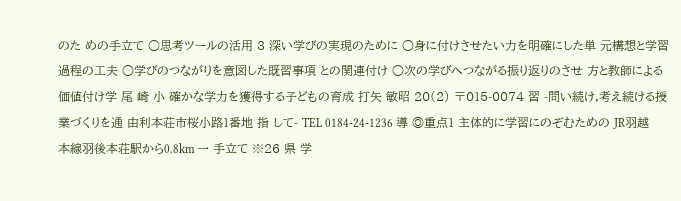のた めの手立て ○思考ツールの活用 3 深い学びの実現のために ○身に付けさせたい力を明確にした単 元構想と学習過程の工夫 ○学びのつながりを意図した既習事項 との関連付け ○次の学びへつながる振り返りのさせ 方と教師による価値付け学 尾 崎 小 確かな学力を獲得する子どもの育成 打矢 敏昭 20(2) 〒015-0074 習 -問い続け,考え続ける授業づくりを通 由利本荘市桜小路1番地 指 して- TEL 0184-24-1236 導 ◎重点1 主体的に学習にのぞむための JR羽越本線羽後本荘駅から0.8km 一 手立て ※26 県 学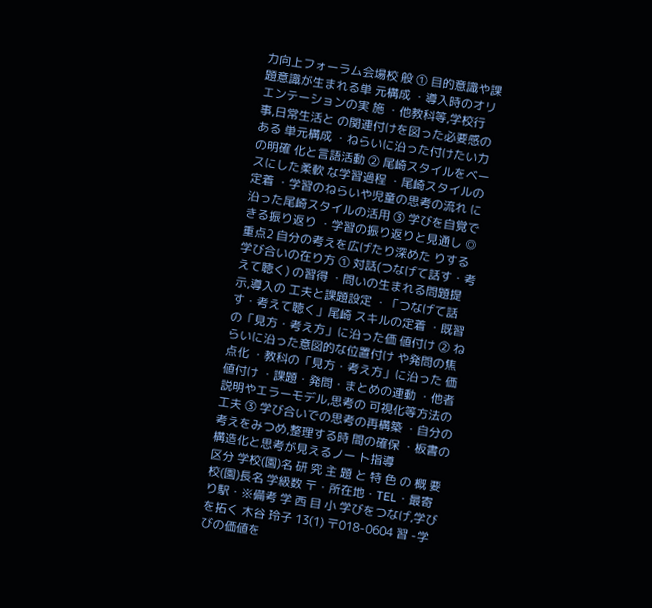力向上フォーラム会場校 般 ① 目的意識や課題意識が生まれる単 元構成 ・導入時のオリエンテーションの実 施 ・他教科等,学校行事,日常生活と の関連付けを図った必要感のある 単元構成 ・ねらいに沿った付けたい力の明確 化と言語活動 ② 尾崎スタイルをベースにした柔軟 な学習過程 ・尾崎スタイルの定着 ・学習のねらいや児童の思考の流れ に沿った尾崎スタイルの活用 ③ 学びを自覚できる振り返り ・学習の振り返りと見通し ◎重点2 自分の考えを広げたり深めた りする学び合いの在り方 ① 対話(つなげて話す・考えて聴く) の習得 ・問いの生まれる問題提示,導入の 工夫と課題設定 ・「つなげて話す・考えて聴く」尾崎 スキルの定着 ・既習の「見方・考え方」に沿った価 値付け ② ねらいに沿った意図的な位置付け や発問の焦点化 ・教科の「見方・考え方」に沿った 価値付け ・課題・発問・まとめの連動 ・他者説明やエラーモデル,思考の 可視化等方法の工夫 ③ 学び合いでの思考の再構築 ・自分の考えをみつめ,整理する時 間の確保 ・板書の構造化と思考が見えるノー ト指導
区分 学校(園)名 研 究 主 題 と 特 色 の 概 要 校(園)長名 学級数 〒・所在地・TEL・最寄り駅・※備考 学 西 目 小 学びをつなげ,学びを拓く 木谷 玲子 13(1) 〒018-0604 習 -学びの価値を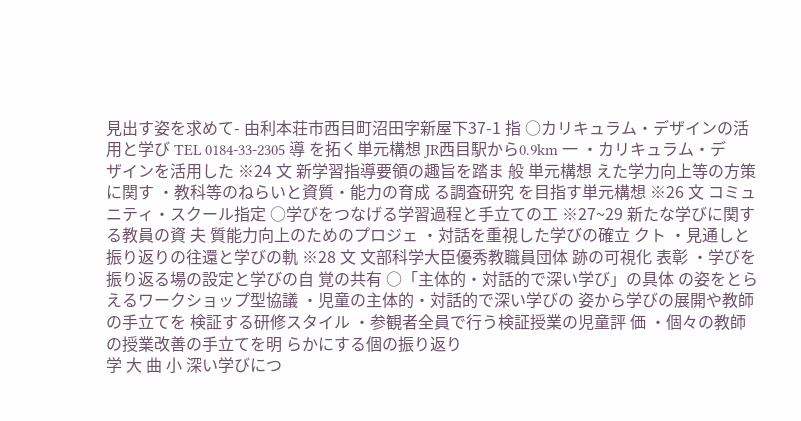見出す姿を求めて- 由利本荘市西目町沼田字新屋下37-1 指 ○カリキュラム・デザインの活用と学び TEL 0184-33-2305 導 を拓く単元構想 JR西目駅から0.9km 一 ・カリキュラム・デザインを活用した ※24 文 新学習指導要領の趣旨を踏ま 般 単元構想 えた学力向上等の方策に関す ・教科等のねらいと資質・能力の育成 る調査研究 を目指す単元構想 ※26 文 コミュニティ・スクール指定 ○学びをつなげる学習過程と手立ての工 ※27~29 新たな学びに関する教員の資 夫 質能力向上のためのプロジェ ・対話を重視した学びの確立 クト ・見通しと振り返りの往還と学びの軌 ※28 文 文部科学大臣優秀教職員団体 跡の可視化 表彰 ・学びを振り返る場の設定と学びの自 覚の共有 ○「主体的・対話的で深い学び」の具体 の姿をとらえるワークショップ型協議 ・児童の主体的・対話的で深い学びの 姿から学びの展開や教師の手立てを 検証する研修スタイル ・参観者全員で行う検証授業の児童評 価 ・個々の教師の授業改善の手立てを明 らかにする個の振り返り
学 大 曲 小 深い学びにつ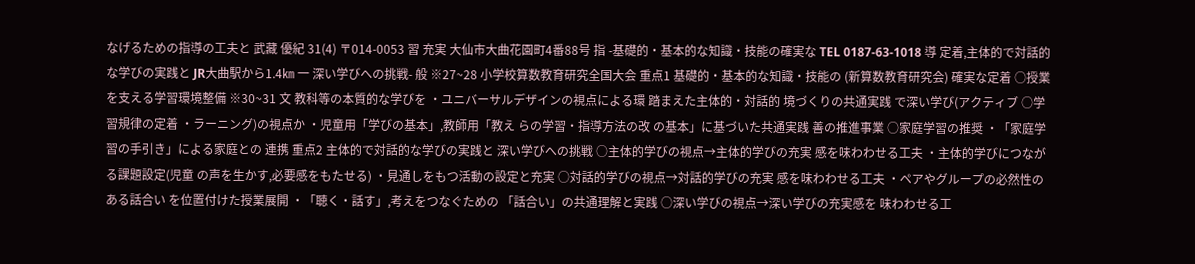なげるための指導の工夫と 武藏 優紀 31(4) 〒014-0053 習 充実 大仙市大曲花園町4番88号 指 -基礎的・基本的な知識・技能の確実な TEL 0187-63-1018 導 定着,主体的で対話的な学びの実践と JR大曲駅から1.4㎞ 一 深い学びへの挑戦- 般 ※27~28 小学校算数教育研究全国大会 重点1 基礎的・基本的な知識・技能の (新算数教育研究会) 確実な定着 ○授業を支える学習環境整備 ※30~31 文 教科等の本質的な学びを ・ユニバーサルデザインの視点による環 踏まえた主体的・対話的 境づくりの共通実践 で深い学び(アクティブ ○学習規律の定着 ・ラーニング)の視点か ・児童用「学びの基本」,教師用「教え らの学習・指導方法の改 の基本」に基づいた共通実践 善の推進事業 ○家庭学習の推奨 ・「家庭学習の手引き」による家庭との 連携 重点2 主体的で対話的な学びの実践と 深い学びへの挑戦 ○主体的学びの視点→主体的学びの充実 感を味わわせる工夫 ・主体的学びにつながる課題設定(児童 の声を生かす,必要感をもたせる) ・見通しをもつ活動の設定と充実 ○対話的学びの視点→対話的学びの充実 感を味わわせる工夫 ・ペアやグループの必然性のある話合い を位置付けた授業展開 ・「聴く・話す」,考えをつなぐための 「話合い」の共通理解と実践 ○深い学びの視点→深い学びの充実感を 味わわせる工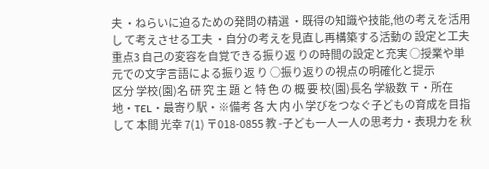夫 ・ねらいに迫るための発問の精選 ・既得の知識や技能,他の考えを活用し て考えさせる工夫 ・自分の考えを見直し再構築する活動の 設定と工夫 重点3 自己の変容を自覚できる振り返 りの時間の設定と充実 ○授業や単元での文字言語による振り返 り ○振り返りの視点の明確化と提示
区分 学校(園)名 研 究 主 題 と 特 色 の 概 要 校(園)長名 学級数 〒・所在地・TEL・最寄り駅・※備考 各 大 内 小 学びをつなぐ子どもの育成を目指して 本間 光幸 7(1) 〒018-0855 教 -子ども一人一人の思考力・表現力を 秋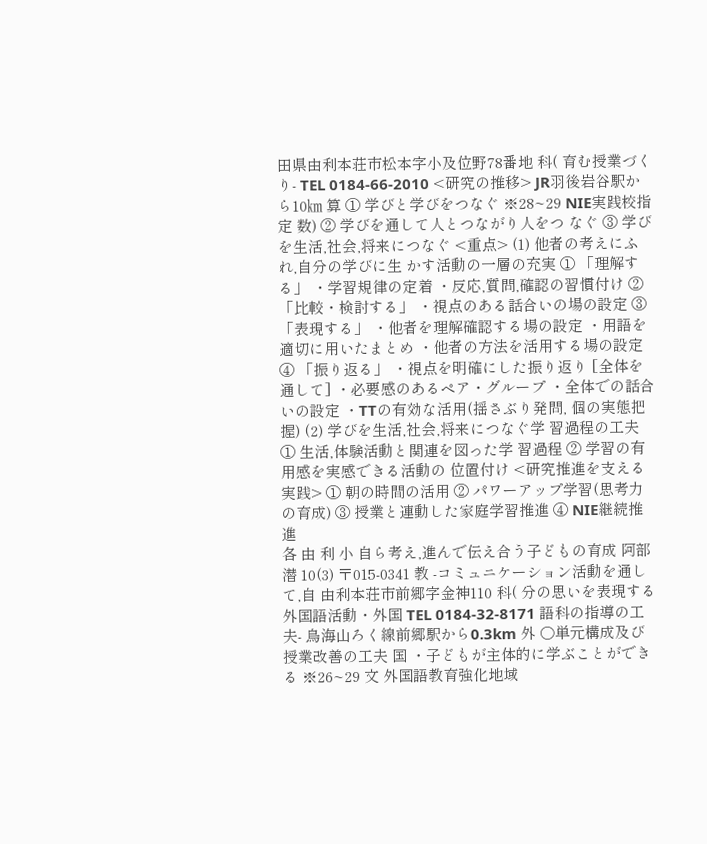田県由利本荘市松本字小及位野78番地 科( 育む授業づくり- TEL 0184-66-2010 <研究の推移> JR羽後岩谷駅から10㎞ 算 ① 学びと学びをつなぐ ※28~29 NIE実践校指定 数) ② 学びを通して人とつながり人をつ なぐ ③ 学びを生活,社会,将来につなぐ <重点> (1) 他者の考えにふれ,自分の学びに生 かす活動の一層の充実 ① 「理解する」 ・学習規律の定着 ・反応,質問,確認の習慣付け ② 「比較・検討する」 ・視点のある話合いの場の設定 ③ 「表現する」 ・他者を理解確認する場の設定 ・用語を適切に用いたまとめ ・他者の方法を活用する場の設定 ④ 「振り返る」 ・視点を明確にした振り返り [全体を通して] ・必要感のあるペア・グループ ・全体での話合いの設定 ・TTの有効な活用(揺さぶり発問, 個の実態把握) (2) 学びを生活,社会,将来につなぐ学 習過程の工夫 ① 生活,体験活動と関連を図った学 習過程 ② 学習の有用感を実感できる活動の 位置付け <研究推進を支える実践> ① 朝の時間の活用 ② パワーアップ学習(思考力の育成) ③ 授業と連動した家庭学習推進 ④ NIE継続推進
各 由 利 小 自ら考え,進んで伝え合う子どもの育成 阿部 潜 10(3) 〒015-0341 教 -コミュニケーション活動を通して,自 由利本荘市前郷字金神110 科( 分の思いを表現する外国語活動・外国 TEL 0184-32-8171 語科の指導の工夫- 鳥海山ろく線前郷駅から0.3km 外 ○単元構成及び授業改善の工夫 国 ・子どもが主体的に学ぶことができる ※26~29 文 外国語教育強化地域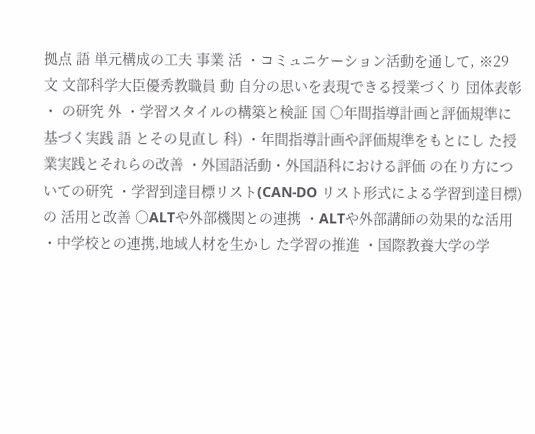拠点 語 単元構成の工夫 事業 活 ・コミュニケーション活動を通して, ※29 文 文部科学大臣優秀教職員 動 自分の思いを表現できる授業づくり 団体表彰 ・ の研究 外 ・学習スタイルの構築と検証 国 ○年間指導計画と評価規準に基づく実践 語 とその見直し 科) ・年間指導計画や評価規準をもとにし た授業実践とそれらの改善 ・外国語活動・外国語科における評価 の在り方についての研究 ・学習到達目標リスト(CAN-DO リスト形式による学習到達目標)の 活用と改善 ○ALTや外部機関との連携 ・ALTや外部講師の効果的な活用 ・中学校との連携,地域人材を生かし た学習の推進 ・国際教養大学の学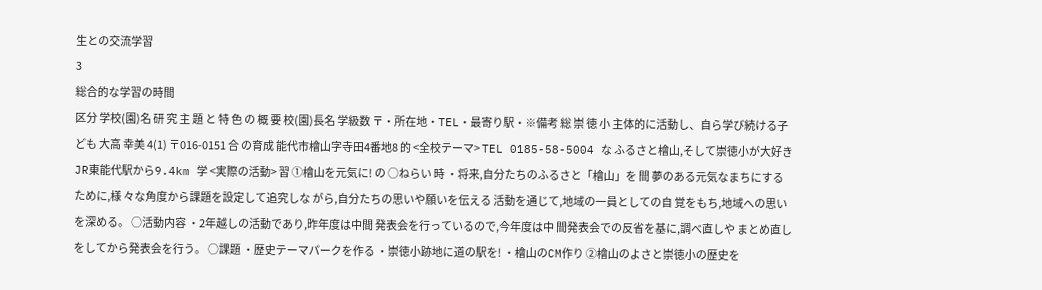生との交流学習
3
総合的な学習の時間
区分 学校(園)名 研 究 主 題 と 特 色 の 概 要 校(園)長名 学級数 〒・所在地・TEL・最寄り駅・※備考 総 崇 徳 小 主体的に活動し、自ら学び続ける子ども 大高 幸美 4(1) 〒016-0151 合 の育成 能代市檜山字寺田4番地8 的 <全校テーマ> TEL 0185-58-5004 な ふるさと檜山,そして崇徳小が大好き JR東能代駅から9.4km 学 <実際の活動> 習 ①檜山を元気に! の ○ねらい 時 ・将来,自分たちのふるさと「檜山」を 間 夢のある元気なまちにするために,様 々な角度から課題を設定して追究しな がら,自分たちの思いや願いを伝える 活動を通じて,地域の一員としての自 覚をもち,地域への思いを深める。 ○活動内容 ・2年越しの活動であり,昨年度は中間 発表会を行っているので,今年度は中 間発表会での反省を基に,調べ直しや まとめ直しをしてから発表会を行う。 ○課題 ・歴史テーマパークを作る ・崇徳小跡地に道の駅を! ・檜山のCM作り ②檜山のよさと崇徳小の歴史を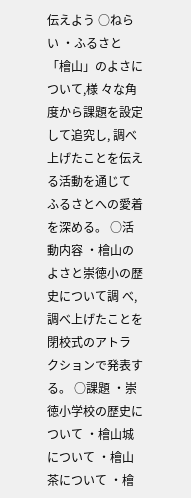伝えよう ○ねらい ・ふるさと「檜山」のよさについて,様 々な角度から課題を設定して追究し, 調べ上げたことを伝える活動を通じて ふるさとへの愛着を深める。 ○活動内容 ・檜山のよさと崇徳小の歴史について調 べ,調べ上げたことを閉校式のアトラ クションで発表する。 ○課題 ・崇徳小学校の歴史について ・檜山城について ・檜山茶について ・檜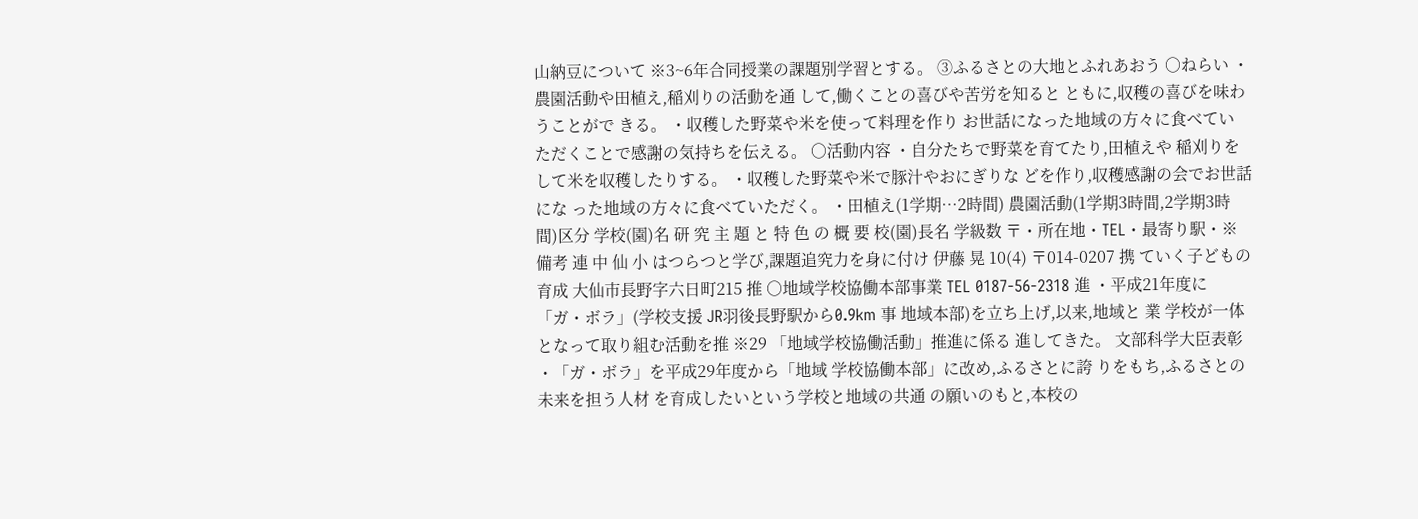山納豆について ※3~6年合同授業の課題別学習とする。 ③ふるさとの大地とふれあおう ○ねらい ・農園活動や田植え,稲刈りの活動を通 して,働くことの喜びや苦労を知ると ともに,収穫の喜びを味わうことがで きる。 ・収穫した野菜や米を使って料理を作り お世話になった地域の方々に食べてい ただくことで感謝の気持ちを伝える。 ○活動内容 ・自分たちで野菜を育てたり,田植えや 稲刈りをして米を収穫したりする。 ・収穫した野菜や米で豚汁やおにぎりな どを作り,収穫感謝の会でお世話にな った地域の方々に食べていただく。 ・田植え(1学期…2時間) 農園活動(1学期3時間,2学期3時 間)区分 学校(園)名 研 究 主 題 と 特 色 の 概 要 校(園)長名 学級数 〒・所在地・TEL・最寄り駅・※備考 連 中 仙 小 はつらつと学び,課題追究力を身に付け 伊藤 晃 10(4) 〒014-0207 携 ていく子どもの育成 大仙市長野字六日町215 推 ○地域学校協働本部事業 TEL 0187-56-2318 進 ・平成21年度に「ガ・ボラ」(学校支援 JR羽後長野駅から0.9km 事 地域本部)を立ち上げ,以来,地域と 業 学校が一体となって取り組む活動を推 ※29 「地域学校協働活動」推進に係る 進してきた。 文部科学大臣表彰 ・「ガ・ボラ」を平成29年度から「地域 学校協働本部」に改め,ふるさとに誇 りをもち,ふるさとの未来を担う人材 を育成したいという学校と地域の共通 の願いのもと,本校の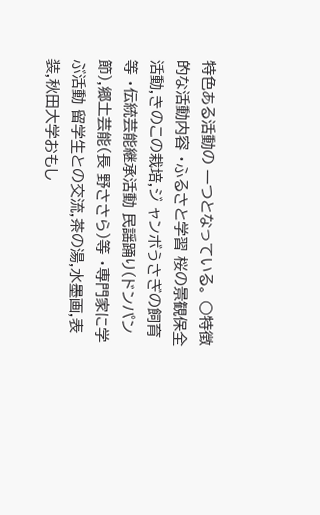特色ある活動の 一つとなっている。 ○特徴的な活動内容 ・ふるさと学習 桜の景観保全活動,きのこの栽培,ジ ャンボうさぎの飼育等 ・伝統芸能継承活動 民謡踊り(ドンパン節),郷土芸能(長 野ささら)等 ・専門家に学ぶ活動 留学生との交流,茶の湯,水墨画,表 装,秋田大学おもし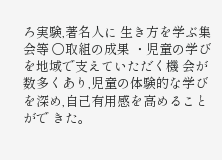ろ実験,著名人に 生き方を学ぶ集会等 ○取組の成果 ・児童の学びを地域で支えていただく機 会が数多くあり,児童の体験的な学び を深め,自己有用感を高めることがで きた。